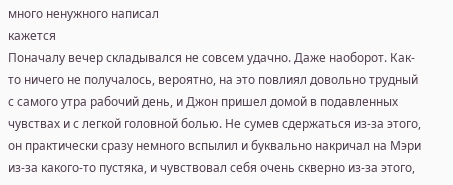много ненужного написал
кажется
Поначалу вечер складывался не совсем удачно. Даже наоборот. Как-то ничего не получалось, вероятно, на это повлиял довольно трудный с самого утра рабочий день, и Джон пришел домой в подавленных чувствах и с легкой головной болью. Не сумев сдержаться из-за этого, он практически сразу немного вспылил и буквально накричал на Мэри из-за какого-то пустяка, и чувствовал себя очень скверно из-за этого,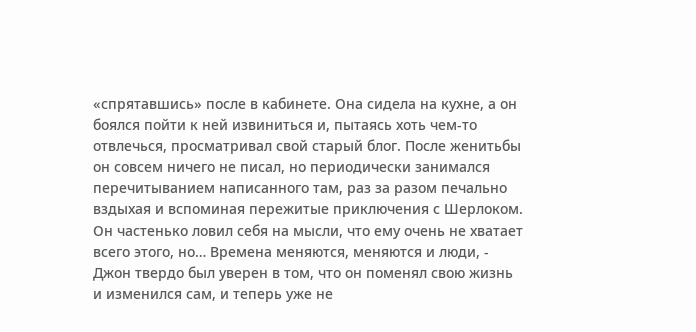«спрятавшись» после в кабинете. Она сидела на кухне, а он боялся пойти к ней извиниться и, пытаясь хоть чем-то отвлечься, просматривал свой старый блог. После женитьбы он совсем ничего не писал, но периодически занимался перечитыванием написанного там, раз за разом печально вздыхая и вспоминая пережитые приключения с Шерлоком. Он частенько ловил себя на мысли, что ему очень не хватает всего этого, но… Времена меняются, меняются и люди, - Джон твердо был уверен в том, что он поменял свою жизнь и изменился сам, и теперь уже не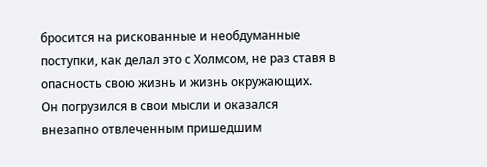бросится на рискованные и необдуманные поступки, как делал это с Холмсом, не раз ставя в опасность свою жизнь и жизнь окружающих.
Он погрузился в свои мысли и оказался внезапно отвлеченным пришедшим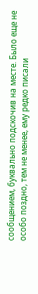сообщением, буквально подскочив на месте. Было еще не особо поздно, тем не менее, ему редко писали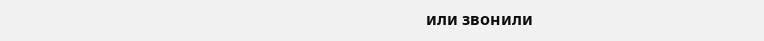или звонили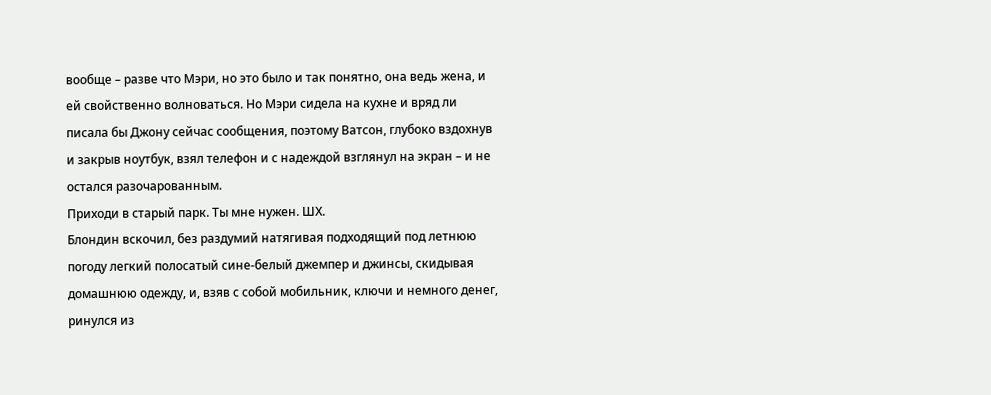вообще – разве что Мэри, но это было и так понятно, она ведь жена, и ей свойственно волноваться. Но Мэри сидела на кухне и вряд ли писала бы Джону сейчас сообщения, поэтому Ватсон, глубоко вздохнув и закрыв ноутбук, взял телефон и с надеждой взглянул на экран – и не остался разочарованным.
Приходи в старый парк. Ты мне нужен. ШХ.
Блондин вскочил, без раздумий натягивая подходящий под летнюю погоду легкий полосатый сине-белый джемпер и джинсы, скидывая домашнюю одежду, и, взяв с собой мобильник, ключи и немного денег, ринулся из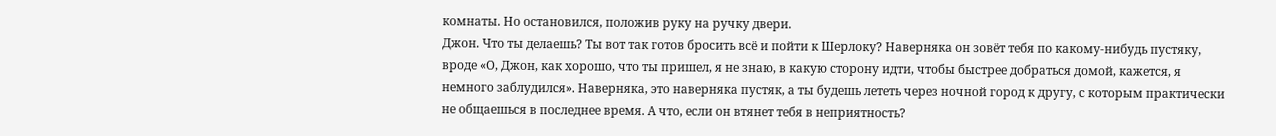комнаты. Но остановился, положив руку на ручку двери.
Джон. Что ты делаешь? Ты вот так готов бросить всё и пойти к Шерлоку? Наверняка он зовёт тебя по какому-нибудь пустяку, вроде «О, Джон, как хорошо, что ты пришел, я не знаю, в какую сторону идти, чтобы быстрее добраться домой, кажется, я немного заблудился». Наверняка, это наверняка пустяк, а ты будешь лететь через ночной город к другу, с которым практически не общаешься в последнее время. А что, если он втянет тебя в неприятность?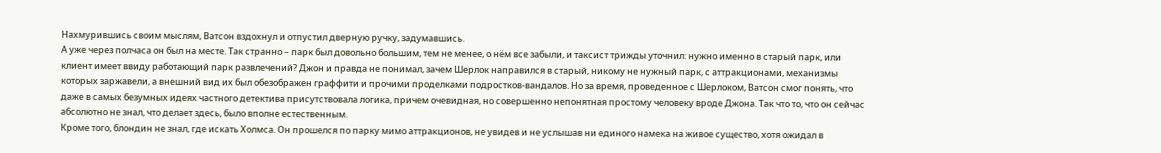Нахмурившись своим мыслям, Ватсон вздохнул и отпустил дверную ручку, задумавшись.
А уже через полчаса он был на месте. Так странно – парк был довольно большим, тем не менее, о нём все забыли, и таксист трижды уточнил: нужно именно в старый парк, или клиент имеет ввиду работающий парк развлечений? Джон и правда не понимал, зачем Шерлок направился в старый, никому не нужный парк, с аттракционами, механизмы которых заржавели, а внешний вид их был обезображен граффити и прочими проделками подростков-вандалов. Но за время, проведенное с Шерлоком, Ватсон смог понять, что даже в самых безумных идеях частного детектива присутствовала логика, причем очевидная, но совершенно непонятная простому человеку вроде Джона. Так что то, что он сейчас абсолютно не знал, что делает здесь, было вполне естественным.
Кроме того, блондин не знал, где искать Холмса. Он прошелся по парку мимо аттракционов, не увидев и не услышав ни единого намека на живое существо, хотя ожидал в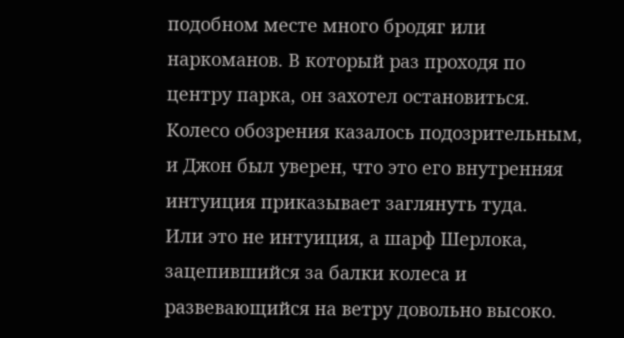подобном месте много бродяг или наркоманов. В который раз проходя по центру парка, он захотел остановиться. Колесо обозрения казалось подозрительным, и Джон был уверен, что это его внутренняя интуиция приказывает заглянуть туда.
Или это не интуиция, а шарф Шерлока, зацепившийся за балки колеса и развевающийся на ветру довольно высоко.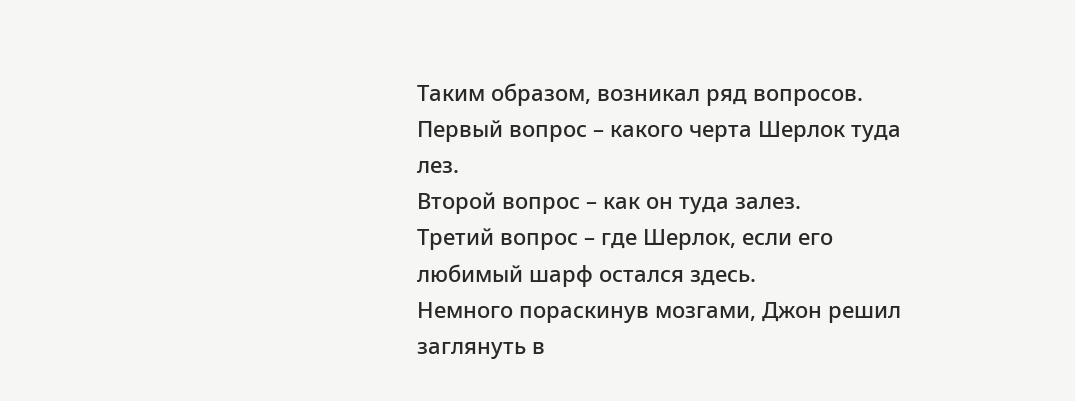Таким образом, возникал ряд вопросов.
Первый вопрос – какого черта Шерлок туда лез.
Второй вопрос – как он туда залез.
Третий вопрос – где Шерлок, если его любимый шарф остался здесь.
Немного пораскинув мозгами, Джон решил заглянуть в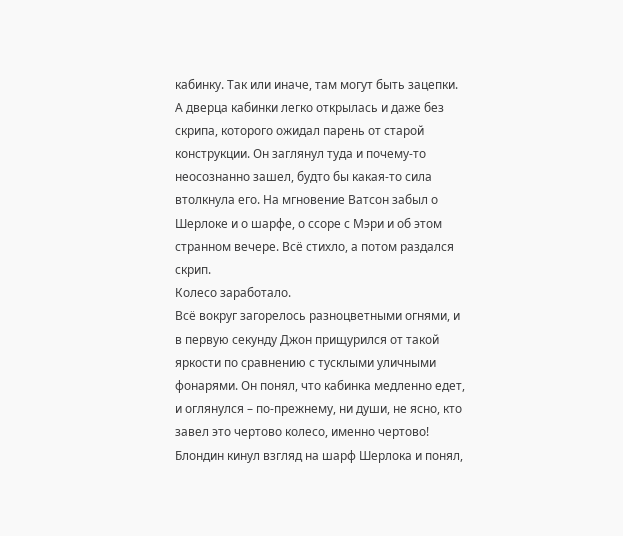кабинку. Так или иначе, там могут быть зацепки. А дверца кабинки легко открылась и даже без скрипа, которого ожидал парень от старой конструкции. Он заглянул туда и почему-то неосознанно зашел, будто бы какая-то сила втолкнула его. На мгновение Ватсон забыл о Шерлоке и о шарфе, о ссоре с Мэри и об этом странном вечере. Всё стихло, а потом раздался скрип.
Колесо заработало.
Всё вокруг загорелось разноцветными огнями, и в первую секунду Джон прищурился от такой яркости по сравнению с тусклыми уличными фонарями. Он понял, что кабинка медленно едет, и оглянулся – по-прежнему, ни души, не ясно, кто завел это чертово колесо, именно чертово! Блондин кинул взгляд на шарф Шерлока и понял,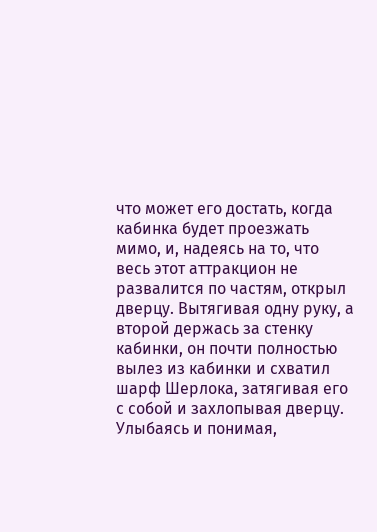что может его достать, когда кабинка будет проезжать мимо, и, надеясь на то, что весь этот аттракцион не развалится по частям, открыл дверцу. Вытягивая одну руку, а второй держась за стенку кабинки, он почти полностью вылез из кабинки и схватил шарф Шерлока, затягивая его с собой и захлопывая дверцу. Улыбаясь и понимая,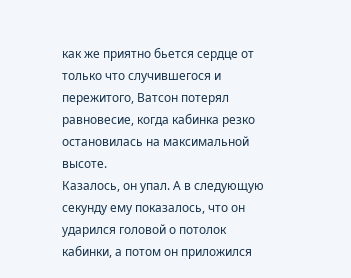как же приятно бьется сердце от только что случившегося и пережитого, Ватсон потерял равновесие, когда кабинка резко остановилась на максимальной высоте.
Казалось, он упал. А в следующую секунду ему показалось, что он ударился головой о потолок кабинки, а потом он приложился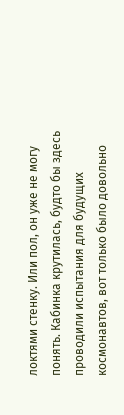локтями стенку. Или пол, он уже не могу понять. Кабинка крутилась, будто бы здесь проводили испытания для будущих космонавтов, вот только было довольно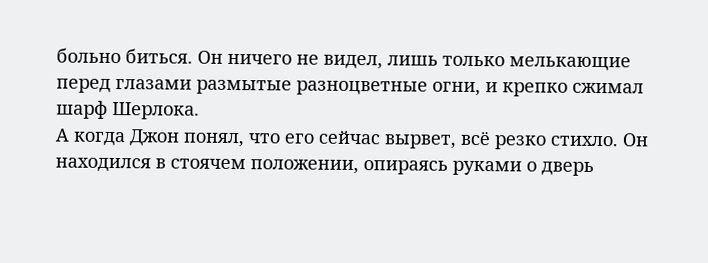больно биться. Он ничего не видел, лишь только мелькающие перед глазами размытые разноцветные огни, и крепко сжимал шарф Шерлока.
А когда Джон понял, что его сейчас вырвет, всё резко стихло. Он находился в стоячем положении, опираясь руками о дверь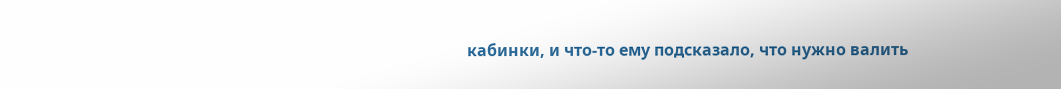кабинки, и что-то ему подсказало, что нужно валить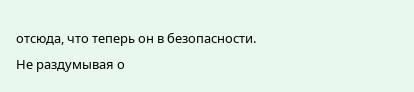отсюда, что теперь он в безопасности.
Не раздумывая о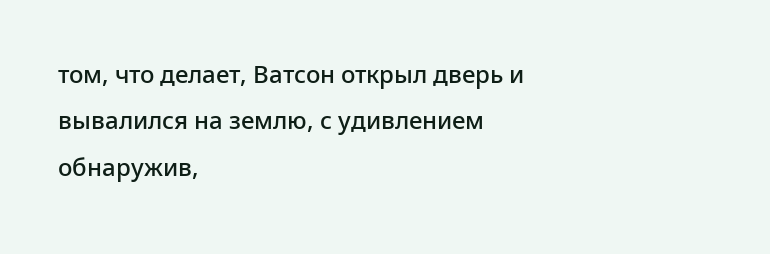том, что делает, Ватсон открыл дверь и вывалился на землю, с удивлением обнаружив,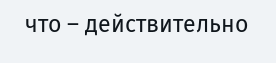что – действительно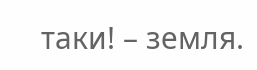таки! – земля.